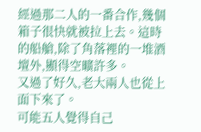經過那二人的一番合作,幾個箱子很快就被拉上去。這時的船艙,除了角落裡的一堆酒壇外,顯得空曠許多。
又過了好久,老大兩人也從上面下來了。
可能五人覺得自己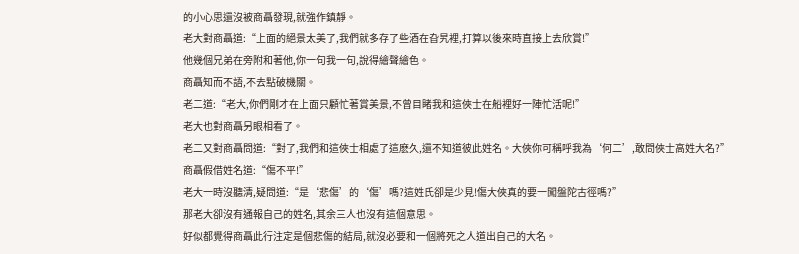的小心思還沒被商聶發現,就強作鎮靜。
老大對商聶道:“上面的絕景太美了,我們就多存了些酒在旮旯裡,打算以後來時直接上去欣賞!”
他幾個兄弟在旁附和著他,你一句我一句,說得繪聲繪色。
商聶知而不語,不去點破機關。
老二道:“老大,你們剛才在上面只顧忙著賞美景,不曾目睹我和這俠士在船裡好一陣忙活呢!”
老大也對商聶另眼相看了。
老二又對商聶問道:“對了,我們和這俠士相處了這麽久,還不知道彼此姓名。大俠你可稱呼我為‘何二’,敢問俠士高姓大名?”
商聶假借姓名道:“傷不平!”
老大一時沒聽清,疑問道:“是‘悲傷’的‘傷’嗎?這姓氏卻是少見!傷大俠真的要一闖盤陀古徑嗎?”
那老大卻沒有通報自己的姓名,其余三人也沒有這個意思。
好似都覺得商聶此行注定是個悲傷的結局,就沒必要和一個將死之人道出自己的大名。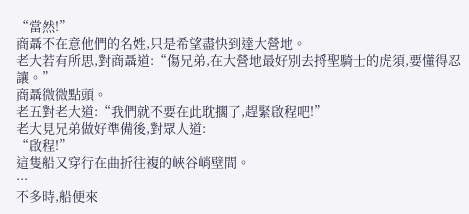“當然!”
商聶不在意他們的名姓,只是希望盡快到達大營地。
老大若有所思,對商聶道:“傷兄弟,在大營地最好別去捋聖騎士的虎須,要懂得忍讓。”
商聶微微點頭。
老五對老大道:“我們就不要在此耽擱了,趕緊啟程吧!”
老大見兄弟做好準備後,對眾人道:
“啟程!”
這隻船又穿行在曲折往複的峽谷峭壁間。
···
不多時,船便來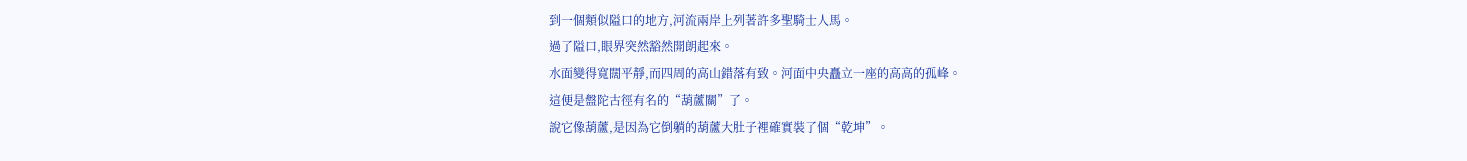到一個類似隘口的地方,河流兩岸上列著許多聖騎士人馬。
過了隘口,眼界突然豁然開朗起來。
水面變得寬闊平靜,而四周的高山錯落有致。河面中央矗立一座的高高的孤峰。
這便是盤陀古徑有名的“葫蘆關”了。
說它像葫蘆,是因為它倒躺的葫蘆大肚子裡確實裝了個“乾坤”。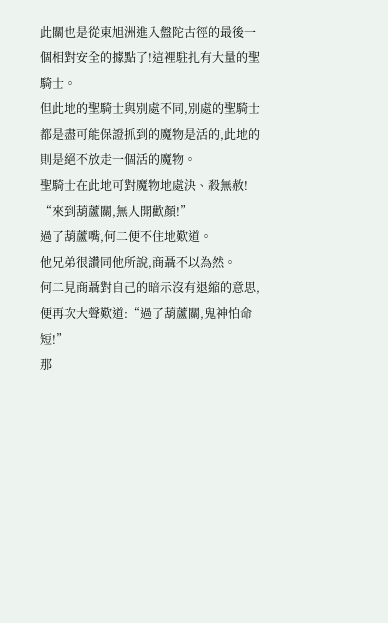此關也是從東旭洲進入盤陀古徑的最後一個相對安全的據點了!這裡駐扎有大量的聖騎士。
但此地的聖騎士與別處不同,別處的聖騎士都是盡可能保證抓到的魔物是活的,此地的則是絕不放走一個活的魔物。
聖騎士在此地可對魔物地處決、殺無赦!
“來到葫蘆關,無人開歡顏!”
過了葫蘆嘴,何二便不住地歎道。
他兄弟很讚同他所說,商聶不以為然。
何二見商聶對自己的暗示沒有退縮的意思,便再次大聲歎道:“過了葫蘆關,鬼神怕命短!”
那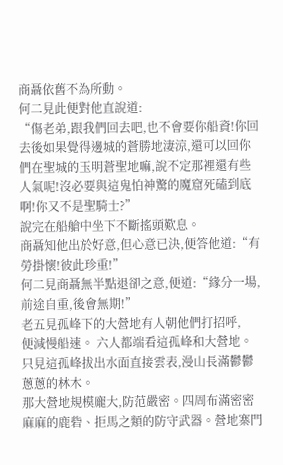商聶依舊不為所動。
何二見此便對他直說道:
“傷老弟,跟我們回去吧,也不會要你船資!你回去後如果覺得邊城的蒼勝地淒涼,還可以回你們在聖城的玉明蒼聖地嘛,說不定那裡還有些人氣呢!沒必要與這鬼怕神驚的魔窟死磕到底啊!你又不是聖騎士?”
說完在船艙中坐下不斷搖頭歎息。
商聶知他出於好意,但心意已決,便答他道:“有勞掛懷!彼此珍重!”
何二見商聶無半點退卻之意,便道:“緣分一場,前途自重,後會無期!”
老五見孤峰下的大營地有人朝他們打招呼,
便減慢船速。 六人都端看這孤峰和大營地。
只見這孤峰拔出水面直接雲表,漫山長滿鬱鬱蔥蔥的林木。
那大營地規模龐大,防范嚴密。四周布滿密密麻麻的鹿砦、拒馬之類的防守武器。營地寨門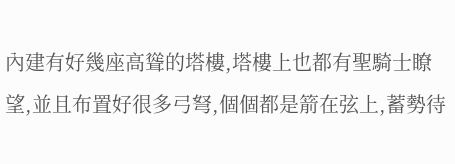內建有好幾座高聳的塔樓,塔樓上也都有聖騎士瞭望,並且布置好很多弓弩,個個都是箭在弦上,蓄勢待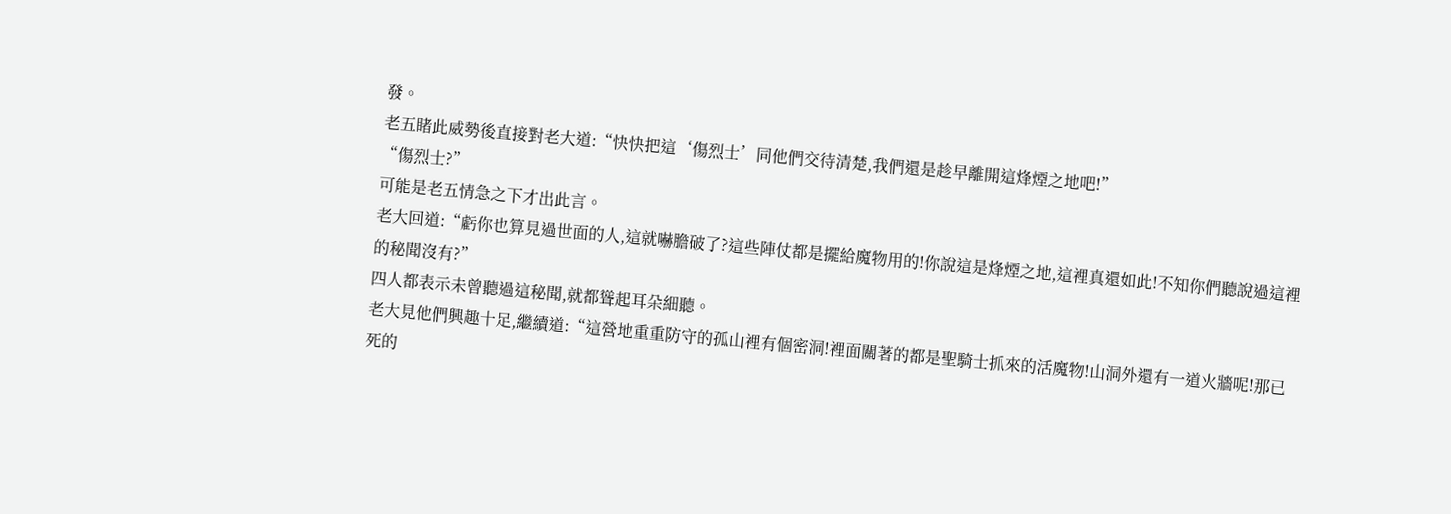發。
老五睹此威勢後直接對老大道:“快快把這‘傷烈士’同他們交待清楚,我們還是趁早離開這烽煙之地吧!”
“傷烈士?”
可能是老五情急之下才出此言。
老大回道:“虧你也算見過世面的人,這就嚇膽破了?這些陣仗都是擺給魔物用的!你說這是烽煙之地,這裡真還如此!不知你們聽說過這裡的秘聞沒有?”
四人都表示未曾聽過這秘聞,就都聳起耳朵細聽。
老大見他們興趣十足,繼續道:“這營地重重防守的孤山裡有個密洞!裡面關著的都是聖騎士抓來的活魔物!山洞外還有一道火牆呢!那已死的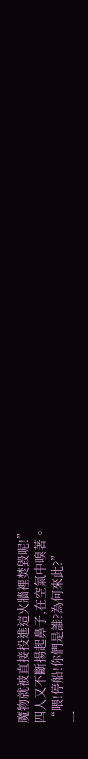魔物就被直接投進這火牆裡焚毀呢!”
四人又不斷揚起鼻子,在空氣中嗅著。
“喂!停船!你們是誰?為何來此?”
一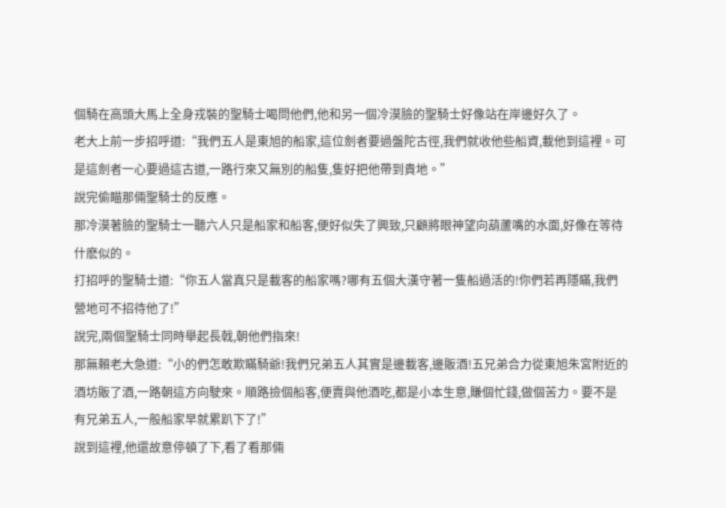個騎在高頭大馬上全身戎裝的聖騎士喝問他們,他和另一個冷漠臉的聖騎士好像站在岸邊好久了。
老大上前一步招呼道:“我們五人是東旭的船家,這位劍者要過盤陀古徑,我們就收他些船資,載他到這裡。可是這劍者一心要過這古道,一路行來又無別的船隻,隻好把他帶到貴地。”
說完偷瞄那倆聖騎士的反應。
那冷漠著臉的聖騎士一聽六人只是船家和船客,便好似失了興致,只顧將眼神望向葫蘆嘴的水面,好像在等待什麽似的。
打招呼的聖騎士道:“你五人當真只是載客的船家嗎?哪有五個大漢守著一隻船過活的!你們若再隱瞞,我們營地可不招待他了!”
說完,兩個聖騎士同時舉起長戟,朝他們指來!
那無賴老大急道:“小的們怎敢欺瞞騎爺!我們兄弟五人其實是邊載客,邊販酒!五兄弟合力從東旭朱宮附近的酒坊販了酒,一路朝這方向駛來。順路撿個船客,便賣與他酒吃,都是小本生意,賺個忙錢,做個苦力。要不是有兄弟五人,一般船家早就累趴下了!”
說到這裡,他還故意停頓了下,看了看那倆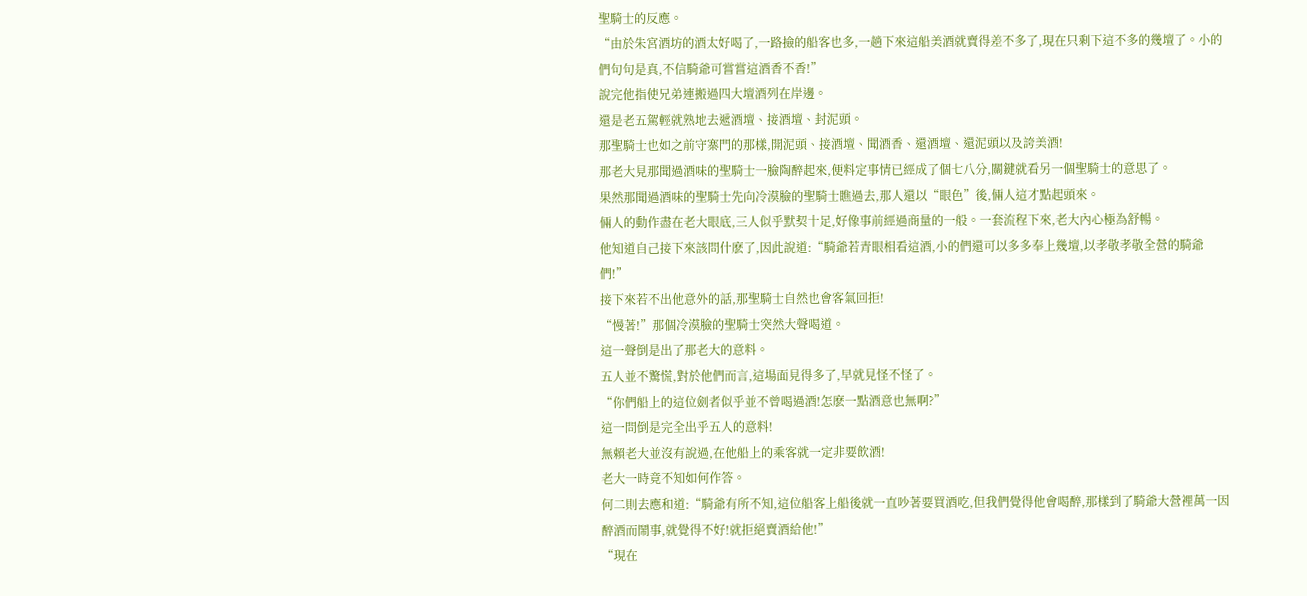聖騎士的反應。
“由於朱宮酒坊的酒太好喝了,一路撿的船客也多,一趟下來這船美酒就賣得差不多了,現在只剩下這不多的幾壇了。小的們句句是真,不信騎爺可嘗嘗這酒香不香!”
說完他指使兄弟連搬過四大壇酒列在岸邊。
還是老五駕輕就熟地去遞酒壇、接酒壇、封泥頭。
那聖騎士也如之前守寨門的那樣,開泥頭、接酒壇、聞酒香、還酒壇、還泥頭以及誇美酒!
那老大見那聞過酒味的聖騎士一臉陶醉起來,便料定事情已經成了個七八分,關鍵就看另一個聖騎士的意思了。
果然那聞過酒味的聖騎士先向冷漠臉的聖騎士瞧過去,那人還以“眼色”後,倆人這才點起頭來。
倆人的動作盡在老大眼底,三人似乎默契十足,好像事前經過商量的一般。一套流程下來,老大內心極為舒暢。
他知道自己接下來該問什麽了,因此說道:“騎爺若青眼相看這酒,小的們還可以多多奉上幾壇,以孝敬孝敬全營的騎爺們!”
接下來若不出他意外的話,那聖騎士自然也會客氣回拒!
“慢著!”那個冷漠臉的聖騎士突然大聲喝道。
這一聲倒是出了那老大的意料。
五人並不驚慌,對於他們而言,這場面見得多了,早就見怪不怪了。
“你們船上的這位劍者似乎並不曾喝過酒!怎麽一點酒意也無啊?”
這一問倒是完全出乎五人的意料!
無賴老大並沒有說過,在他船上的乘客就一定非要飲酒!
老大一時竟不知如何作答。
何二則去應和道:“騎爺有所不知,這位船客上船後就一直吵著要買酒吃,但我們覺得他會喝醉,那樣到了騎爺大營裡萬一因醉酒而鬧事,就覺得不好!就拒絕賣酒給他!”
“現在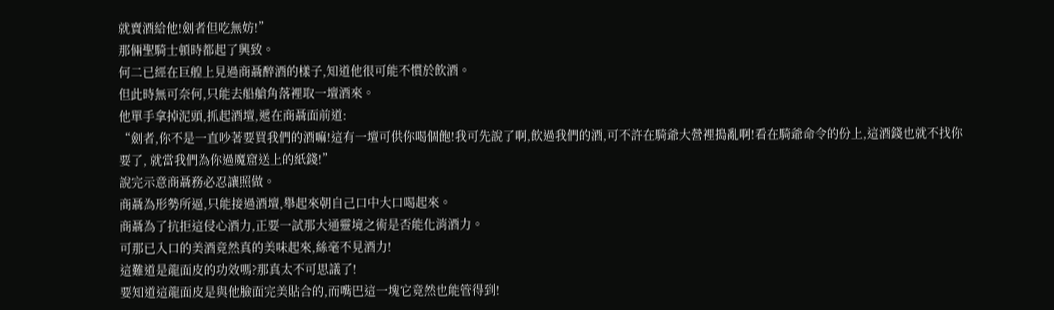就賣酒給他!劍者但吃無妨!”
那倆聖騎士頓時都起了興致。
何二已經在巨艎上見過商聶醉酒的樣子,知道他很可能不慣於飲酒。
但此時無可奈何,只能去船艙角落裡取一壇酒來。
他單手拿掉泥頭,抓起酒壇,遞在商聶面前道:
“劍者,你不是一直吵著要買我們的酒嘛!這有一壇可供你喝個飽!我可先說了啊,飲過我們的酒,可不許在騎爺大營裡搗亂啊!看在騎爺命令的份上,這酒錢也就不找你要了, 就當我們為你過魔窟送上的紙錢!”
說完示意商聶務必忍讓照做。
商聶為形勢所逼,只能接過酒壇,舉起來朝自己口中大口喝起來。
商聶為了抗拒這侵心酒力,正要一試那大通靈境之術是否能化消酒力。
可那已入口的美酒竟然真的美味起來,絲毫不見酒力!
這難道是龍面皮的功效嗎?那真太不可思議了!
要知道這龍面皮是與他臉面完美貼合的,而嘴巴這一塊它竟然也能管得到!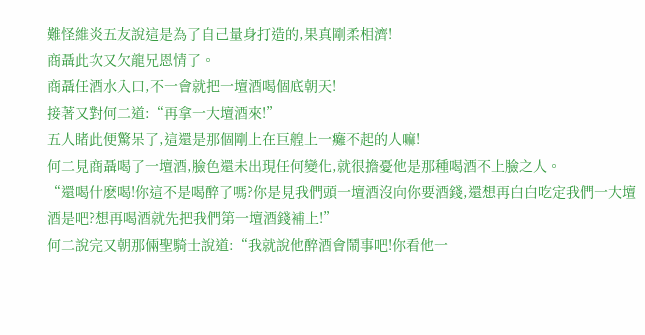難怪維炎五友說這是為了自己量身打造的,果真剛柔相濟!
商聶此次又欠龍兄恩情了。
商聶任酒水入口,不一會就把一壇酒喝個底朝天!
接著又對何二道:“再拿一大壇酒來!”
五人睹此便驚呆了,這還是那個剛上在巨艎上一癱不起的人嘛!
何二見商聶喝了一壇酒,臉色還未出現任何變化,就很擔憂他是那種喝酒不上臉之人。
“還喝什麽喝!你這不是喝醉了嗎?你是見我們頭一壇酒沒向你要酒錢,還想再白白吃定我們一大壇酒是吧?想再喝酒就先把我們第一壇酒錢補上!”
何二說完又朝那倆聖騎士說道:“我就說他醉酒會鬧事吧!你看他一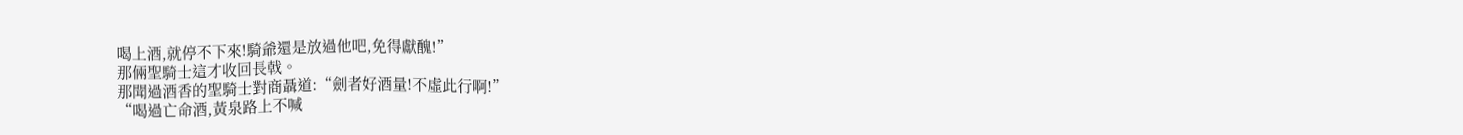喝上酒,就停不下來!騎爺還是放過他吧,免得獻醜!”
那倆聖騎士這才收回長戟。
那聞過酒香的聖騎士對商聶道:“劍者好酒量!不虛此行啊!”
“喝過亡命酒,黃泉路上不喊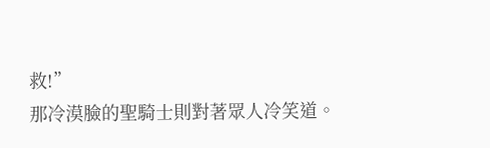救!”
那冷漠臉的聖騎士則對著眾人冷笑道。